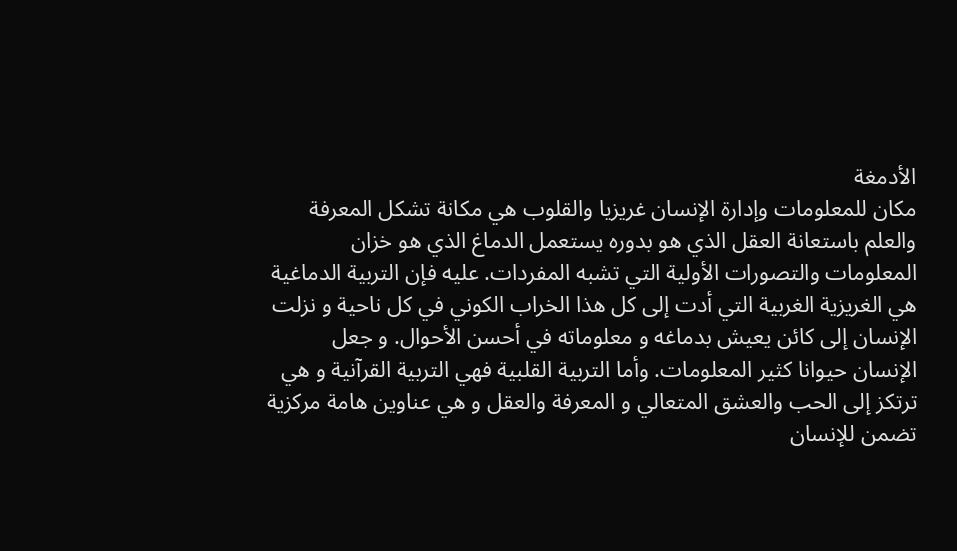الأدمغة
مكان للمعلومات وإدارة الإنسان غريزيا والقلوب هي مكانة تشكل المعرفة والعلم باستعانة العقل الذي هو بدوره يستعمل الدماغ الذي هو خزان المعلومات والتصورات الأولية التي تشبه المفردات. عليه فإن التربية الدماغية هي الغريزية الغربية التي أدت إلى كل هذا الخراب الكوني في كل ناحية و نزلت الإنسان إلى كائن يعيش بدماغه و معلوماته في أحسن الأحوال. و جعل الإنسان حيوانا كثير المعلومات. وأما التربية القلبية فهي التربية القرآنية و هي ترتكز إلى الحب والعشق المتعالي و المعرفة والعقل و هي عناوين هامة مركزية تضمن للإنسان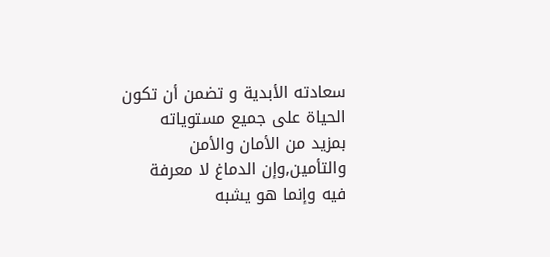سعادته الأبدية و تضمن أن تكون الحياة على جميع مستوياته بمزيد من الأمان والأمن والتأمين,وإن الدماغ لا معرفة فيه وإنما هو يشبه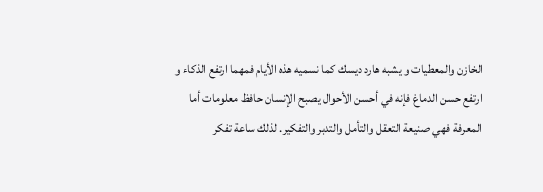الخازن والمعطيات و يشبه هارد ديسك كما نسميه هذه الأيام فمهما ارتفع الذكاء و ارتفع حسن الدماغ فإنه في أحسن الأحوال يصبح الإنسان حافظ معلومات أما المعرفة فهي صنيعة التعقل والتأمل والتدبر والتفكير. لذلك ساعة تفكر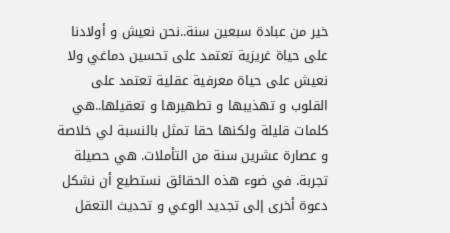خير من عبادة سبعين سنة..نحن نعيش و أولادنا على حياة غريزية تعتمد على تحسين دماغي ولا نعيش على حياة معرفية عقلية تعتمد على القلوب و تهذيبها و تطهيرها و تعقيلها..هي كلمات قليلة ولكنها حقا تمثل بالنسبة لي خلاصة و عصارة عشرين سنة من التأملات. هي حصيلة تجربة. في ضوء هذه الحقائق نستطيع أن نشكل دعوة أخرى إلى تجديد الوعي و تحديث التعقل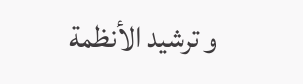و ترشيد الأنظمة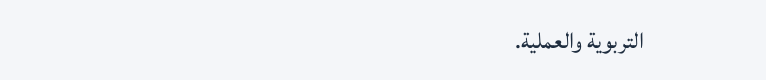التربوية والعملية.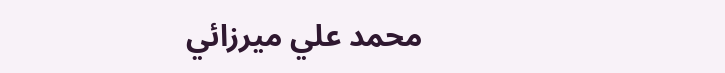محمد علي ميرزائي